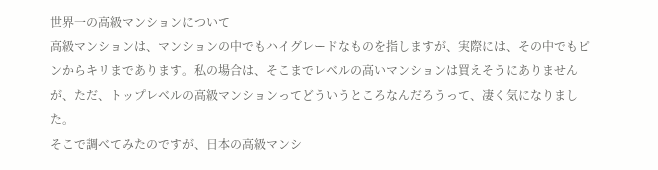世界一の高級マンションについて
高級マンションは、マンションの中でもハイグレードなものを指しますが、実際には、その中でもピンからキリまであります。私の場合は、そこまでレベルの高いマンションは買えそうにありませんが、ただ、トップレベルの高級マンションってどういうところなんだろうって、凄く気になりました。
そこで調べてみたのですが、日本の高級マンシ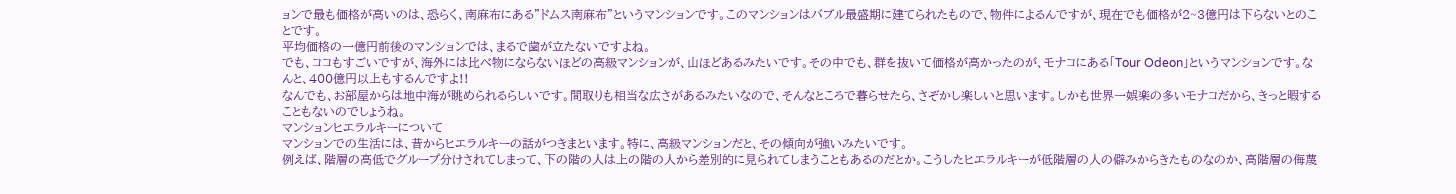ョンで最も価格が高いのは、恐らく、南麻布にある”ドムス南麻布”というマンションです。このマンションはバブル最盛期に建てられたもので、物件によるんですが、現在でも価格が2~3億円は下らないとのことです。
平均価格の一億円前後のマンションでは、まるで歯が立たないですよね。
でも、ココもすごいですが、海外には比べ物にならないほどの高級マンションが、山ほどあるみたいです。その中でも、群を抜いて価格が高かったのが、モナコにある「Tour Odeon」というマンションです。なんと、400億円以上もするんですよ!!
なんでも、お部屋からは地中海が眺められるらしいです。間取りも相当な広さがあるみたいなので、そんなところで暮らせたら、さぞかし楽しいと思います。しかも世界一娯楽の多いモナコだから、きっと暇することもないのでしょうね。
マンションヒエラルキーについて
マンションでの生活には、昔からヒエラルキーの話がつきまといます。特に、高級マンションだと、その傾向が強いみたいです。
例えば、階層の高低でグループ分けされてしまって、下の階の人は上の階の人から差別的に見られてしまうこともあるのだとか。こうしたヒエラルキーが低階層の人の僻みからきたものなのか、高階層の侮蔑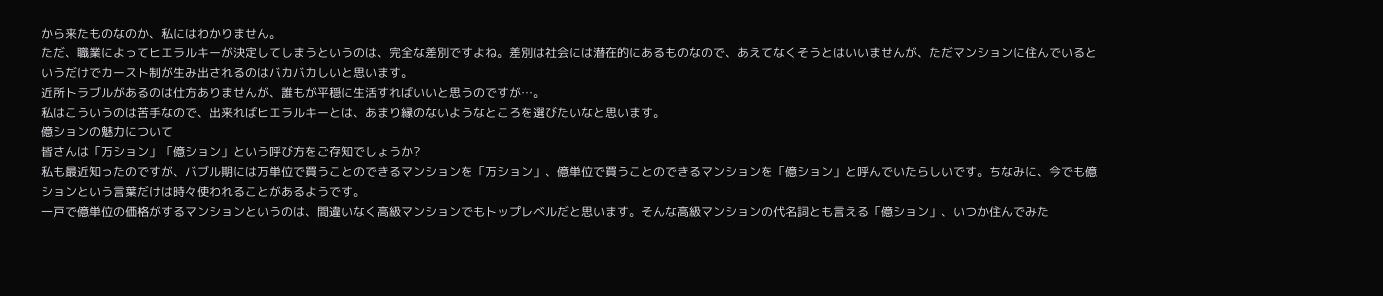から来たものなのか、私にはわかりません。
ただ、職業によってヒエラルキーが決定してしまうというのは、完全な差別ですよね。差別は社会には潜在的にあるものなので、あえてなくそうとはいいませんが、ただマンションに住んでいるというだけでカースト制が生み出されるのはバカバカしいと思います。
近所トラブルがあるのは仕方ありませんが、誰もが平穏に生活すればいいと思うのですが…。
私はこういうのは苦手なので、出来ればヒエラルキーとは、あまり縁のないようなところを選びたいなと思います。
億ションの魅力について
皆さんは「万ション」「億ション」という呼び方をご存知でしょうか?
私も最近知ったのですが、バブル期には万単位で買うことのできるマンションを「万ション」、億単位で買うことのできるマンションを「億ション」と呼んでいたらしいです。ちなみに、今でも億ションという言葉だけは時々使われることがあるようです。
一戸で億単位の価格がするマンションというのは、間違いなく高級マンションでもトップレベルだと思います。そんな高級マンションの代名詞とも言える「億ション」、いつか住んでみた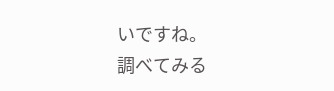いですね。
調べてみる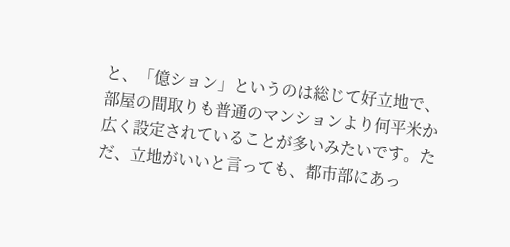と、「億ション」というのは総じて好立地で、部屋の間取りも普通のマンションより何平米か広く設定されていることが多いみたいです。ただ、立地がいいと言っても、都市部にあっ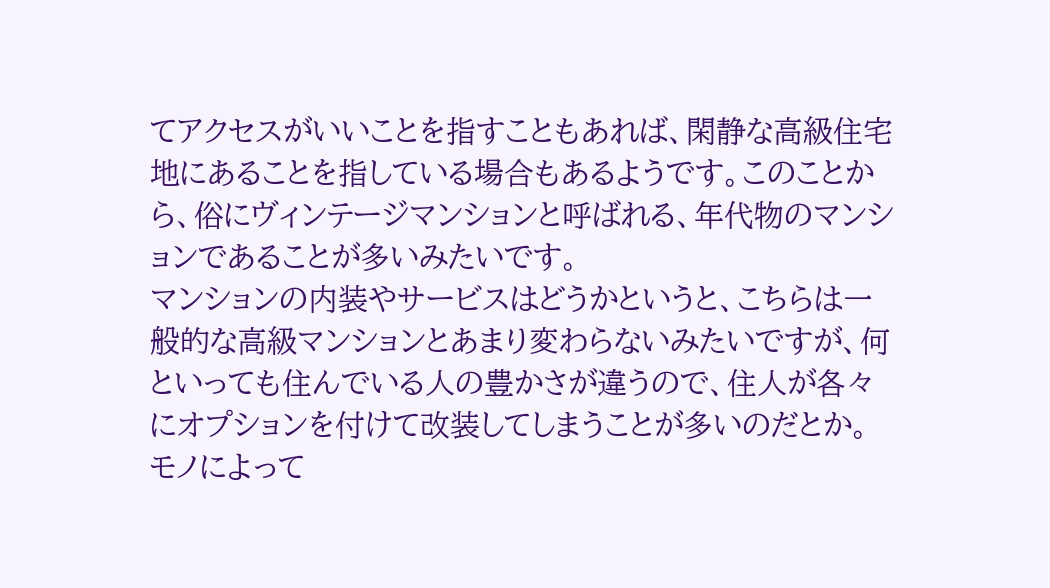てアクセスがいいことを指すこともあれば、閑静な高級住宅地にあることを指している場合もあるようです。このことから、俗にヴィンテージマンションと呼ばれる、年代物のマンションであることが多いみたいです。
マンションの内装やサービスはどうかというと、こちらは一般的な高級マンションとあまり変わらないみたいですが、何といっても住んでいる人の豊かさが違うので、住人が各々にオプションを付けて改装してしまうことが多いのだとか。
モノによって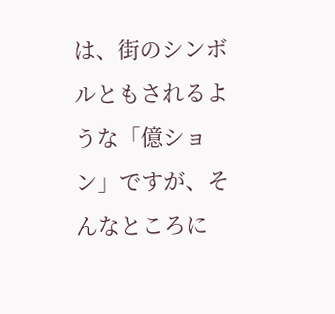は、街のシンボルともされるような「億ション」ですが、そんなところに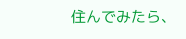住んでみたら、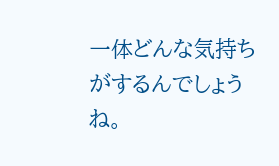一体どんな気持ちがするんでしょうね。